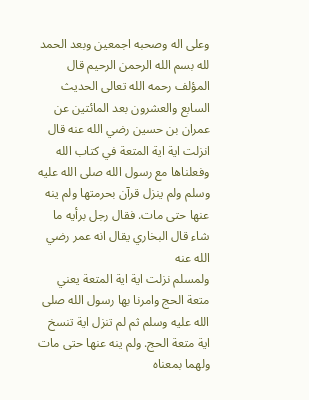وعلى اله وصحبه اجمعين وبعد الحمد لله بسم الله الرحمن الرحيم قال المؤلف رحمه الله تعالى الحديث السابع والعشرون بعد المائتين عن عمران بن حسين رضي الله عنه قال انزلت اية اية المتعة في كتاب الله
وفعلناها مع رسول الله صلى الله عليه وسلم ولم ينزل قرآن بحرمتها ولم ينه عنها حتى مات. فقال رجل برأيه ما شاء قال البخاري يقال انه عمر رضي الله عنه
ولمسلم نزلت اية اية المتعة يعني متعة الحج وامرنا بها رسول الله صلى الله عليه وسلم ثم لم تنزل اية تنسخ اية متعة الحج. ولم ينه عنها حتى مات ولهما بمعناه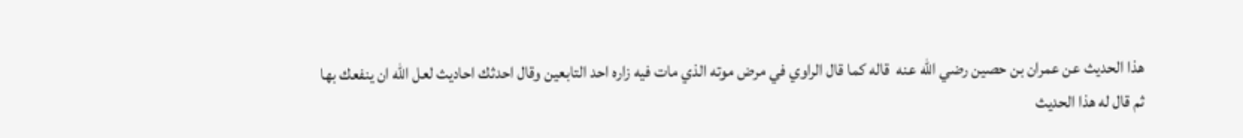هذا الحديث عن عمران بن حصين رضي الله عنه  قاله كما قال الراوي في مرض موته الذي مات فيه زاره احد التابعين وقال احدثك احاديث لعل الله ان ينفعك بها
ثم قال له هذا الحديث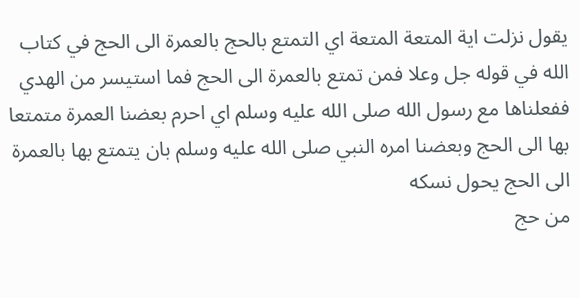يقول نزلت اية المتعة المتعة اي التمتع بالحج بالعمرة الى الحج في كتاب الله في قوله جل وعلا فمن تمتع بالعمرة الى الحج فما استيسر من الهدي
ففعلناها مع رسول الله صلى الله عليه وسلم اي احرم بعضنا العمرة متمتعا بها الى الحج وبعضنا امره النبي صلى الله عليه وسلم بان يتمتع بها بالعمرة الى الحج يحول نسكه
من حج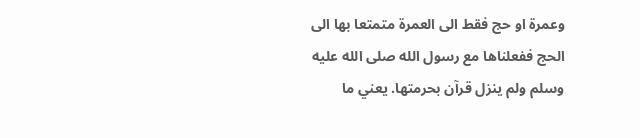وعمرة او حج فقط الى العمرة متمتعا بها الى الحج ففعلناها مع رسول الله صلى الله عليه وسلم ولم ينزل قرآن بحرمتها. يعني ما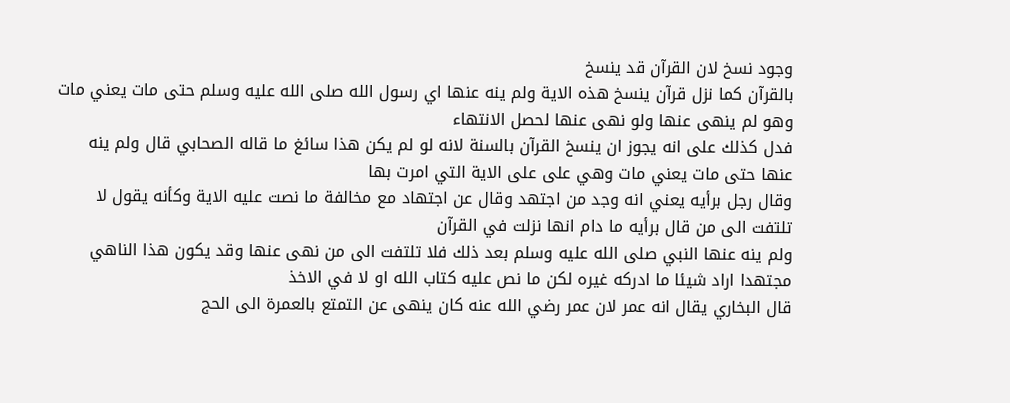وجود نسخ لان القرآن قد ينسخ
بالقرآن كما نزل قرآن ينسخ هذه الاية ولم ينه عنها اي رسول الله صلى الله عليه وسلم حتى مات يعني مات وهو لم ينهى عنها ولو نهى عنها لحصل الانتهاء
فدل كذلك على انه يجوز ان ينسخ القرآن بالسنة لانه لو لم يكن هذا سائغ ما قاله الصحابي قال ولم ينه عنها حتى مات يعني مات وهي على على الاية التي امرت بها
وقال رجل برأيه يعني انه وجد من اجتهد وقال عن اجتهاد مع مخالفة ما نصت عليه الاية وكأنه يقول لا تلتفت الى من قال برأيه ما دام انها نزلت في القرآن
ولم ينه عنها النبي صلى الله عليه وسلم بعد ذلك فلا تلتفت الى من نهى عنها وقد يكون هذا الناهي مجتهدا اراد شيئا ما ادركه غيره لكن ما نص عليه كتاب الله او لا في الاخذ
قال البخاري يقال انه عمر لان عمر رضي الله عنه كان ينهى عن التمتع بالعمرة الى الحج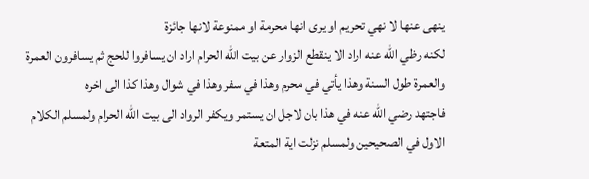ينهى عنها لا نهي تحريم او يرى انها محرمة او ممنوعة لانها جائزة
لكنه رظي الله عنه اراد الا ينقطع الزوار عن بيت الله الحرام اراد ان يسافروا للحج ثم يسافرون العمرة والعمرة طول السنة وهذا يأتي في محرم وهذا في سفر وهذا في شوال وهذا كذا الى اخره
فاجتهد رضي الله عنه في هذا بان لاجل ان يستمر ويكفر الرواد الى بيت الله الحرام ولمسلم الكلام الاول في الصحيحين ولمسلم نزلت اية المتعة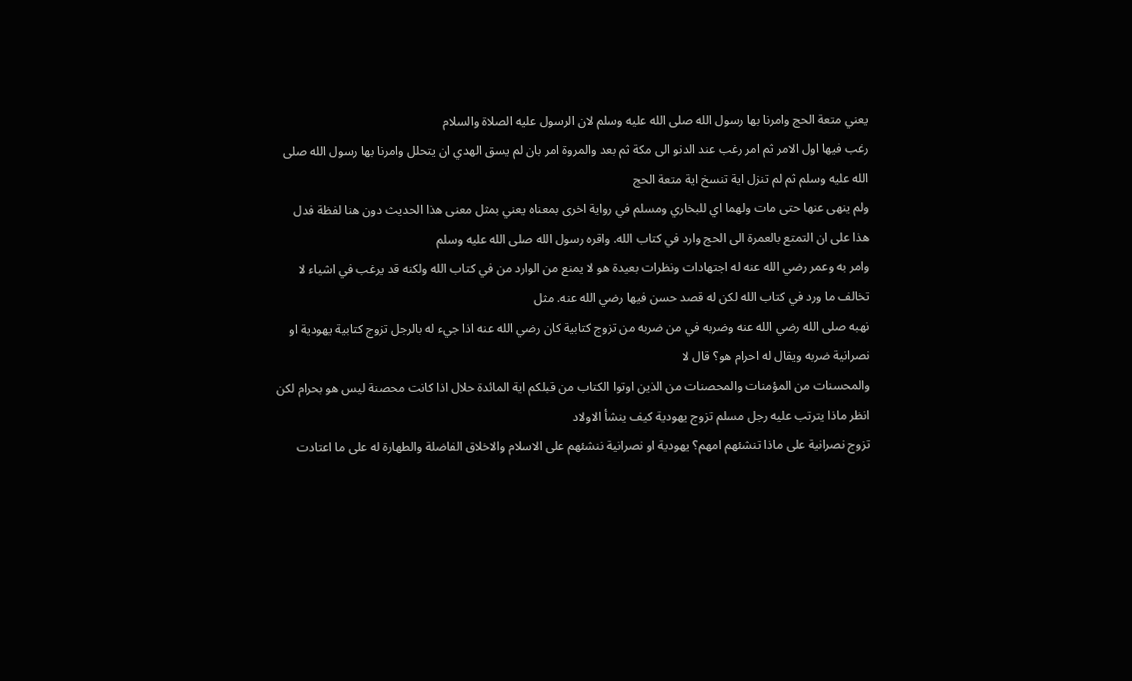يعني متعة الحج وامرنا بها رسول الله صلى الله عليه وسلم لان الرسول عليه الصلاة والسلام
رغب فيها اول الامر ثم امر رغب عند الدنو الى مكة ثم بعد والمروة امر بان لم يسق الهدي ان يتحلل وامرنا بها رسول الله صلى الله عليه وسلم ثم لم تنزل اية تنسخ اية متعة الحج
ولم ينهى عنها حتى مات ولهما اي للبخاري ومسلم في رواية اخرى بمعناه يعني بمثل معنى هذا الحديث دون هنا لفظة فدل هذا على ان التمتع بالعمرة الى الحج وارد في كتاب الله. واقره رسول الله صلى الله عليه وسلم
وامر به وعمر رضي الله عنه له اجتهادات ونظرات بعيدة هو لا يمنع من الوارد من في كتاب الله ولكنه قد يرغب في اشياء لا تخالف ما ورد في كتاب الله لكن له قصد حسن فيها رضي الله عنه. مثل
نهبه صلى الله رضي الله عنه وضربه في من ضربه من تزوج كتابية كان رضي الله عنه اذا جيء له بالرجل تزوج كتابية يهودية او نصرانية ضربه ويقال له احرام هو؟ قال لا
والمحسنات من المؤمنات والمحصنات من الذين اوتوا الكتاب من قبلكم اية المائدة حلال اذا كانت محصنة ليس هو بحرام لكن انظر ماذا يترتب عليه رجل مسلم تزوج يهودية كيف ينشأ الاولاد
تزوج نصرانية على ماذا تنشئهم امهم؟ يهودية او نصرانية ننشئهم على الاسلام والاخلاق الفاضلة والطهارة له على ما اعتادت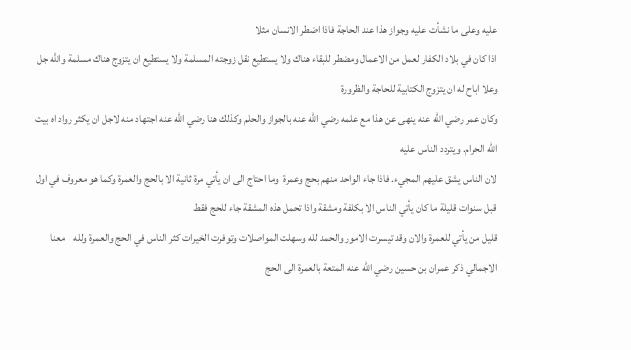عليه وعلى ما نشأت عليه وجواز هذا عند الحاجة فاذا اضطر الانسان مثلا
اذا كان في بلاد الكفار لعمل من الاعمال ومضطر للبقاء هناك ولا يستطيع نقل زوجته المسلمة ولا يستطيع ان يتزوج هناك مسلمة والله جل وعلا اباح له ان يتزوج الكتابية للحاجة والظرورة
وكان عمر رضي الله عنه ينهى عن هذا مع علمه رضي الله عنه بالجواز والحلم وكذلك هنا رضي الله عنه اجتهاد منه لاجل ان يكثر رواد اه بيت الله الحرام. ويتردد الناس عليه
لان الناس يشق عليهم المجيء. فاذا جاء الواحد منهم بحج وعمرة  وما احتاج الى ان يأتي مرة ثانية الا بالحج والعمرة وكما هو معروف في اول قبل سنوات قليلة ما كان يأتي الناس الا بكلفة ومشقة واذا تحمل هذه المشقة جاء للحج فقط
قليل من يأتي للعمرة والان وقد تيسرت الامور والحمد لله وسهلت المواصلات وتوفرت الخيرات كثر الناس في الحج والعمرة ولله    معنا الاجمالي ذكر عمران بن حسين رضي الله عنه المتعة بالعمرة الى الحج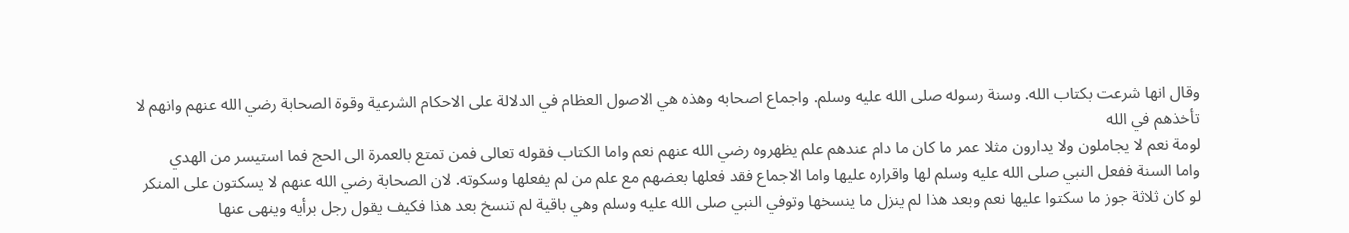وقال انها شرعت بكتاب الله. وسنة رسوله صلى الله عليه وسلم. واجماع اصحابه وهذه هي الاصول العظام في الدلالة على الاحكام الشرعية وقوة الصحابة رضي الله عنهم وانهم لا تأخذهم في الله
لومة نعم لا يجاملون ولا يدارون مثلا عمر ما كان ما دام عندهم علم يظهروه رضي الله عنهم نعم واما الكتاب فقوله تعالى فمن تمتع بالعمرة الى الحج فما استيسر من الهدي
واما السنة ففعل النبي صلى الله عليه وسلم لها واقراره عليها واما الاجماع فقد فعلها بعضهم مع علم من لم يفعلها وسكوته. لان الصحابة رضي الله عنهم لا يسكتون على المنكر
لو كان ثلاثة جوز ما سكتوا عليها نعم وبعد هذا لم ينزل ما ينسخها وتوفي النبي صلى الله عليه وسلم وهي باقية لم تنسخ بعد هذا فكيف يقول رجل برأيه وينهى عنها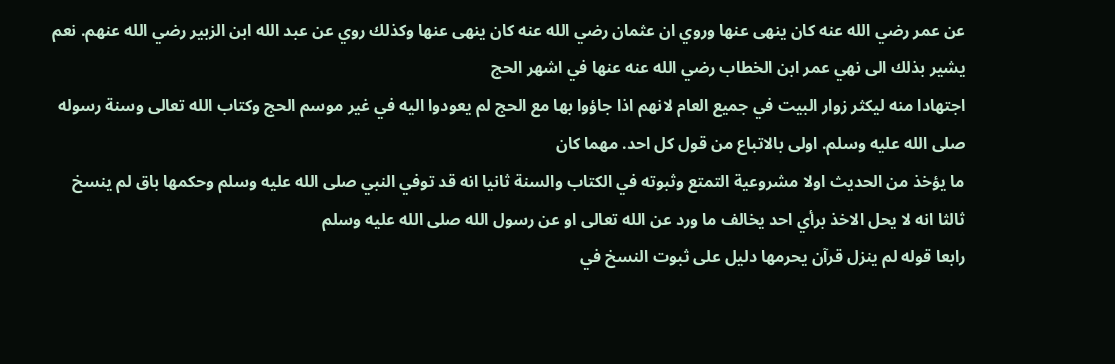عن عمر رضي الله عنه كان ينهى عنها وروي ان عثمان رضي الله عنه كان ينهى عنها وكذلك روي عن عبد الله ابن الزبير رضي الله عنهم. نعم يشير بذلك الى نهي عمر ابن الخطاب رضي الله عنه عنها في اشهر الحج
اجتهادا منه ليكثر زوار البيت في جميع العام لانهم اذا جاؤوا بها مع الحج لم يعودوا اليه في غير موسم الحج وكتاب الله تعالى وسنة رسوله صلى الله عليه وسلم. اولى بالاتباع من قول كل احد. مهما كان
ما يؤخذ من الحديث اولا مشروعية التمتع وثبوته في الكتاب والسنة ثانيا انه قد توفي النبي صلى الله عليه وسلم وحكمها باق لم ينسخ ثالثا انه لا يحل الاخذ برأي احد يخالف ما ورد عن الله تعالى او عن رسول الله صلى الله عليه وسلم
رابعا قوله لم ينزل قرآن يحرمها دليل على ثبوت النسخ في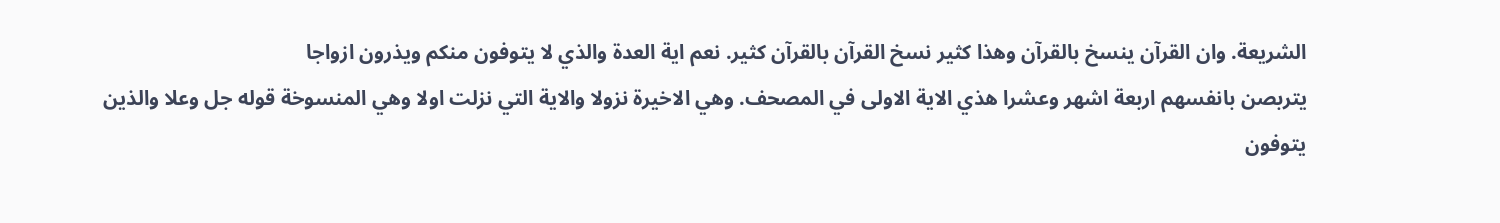الشريعة. وان القرآن ينسخ بالقرآن وهذا كثير نسخ القرآن بالقرآن كثير. نعم اية العدة والذي لا يتوفون منكم ويذرون ازواجا
يتربصن بانفسهم اربعة اشهر وعشرا هذي الاية الاولى في المصحف. وهي الاخيرة نزولا والاية التي نزلت اولا وهي المنسوخة قوله جل وعلا والذين يتوفون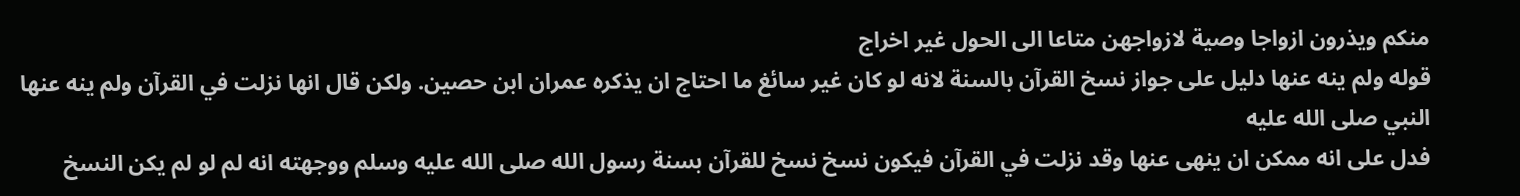منكم ويذرون ازواجا وصية لازواجهن متاعا الى الحول غير اخراج
قوله ولم ينه عنها دليل على جواز نسخ القرآن بالسنة لانه لو كان غير سائغ ما احتاج ان يذكره عمران ابن حصين. ولكن قال انها نزلت في القرآن ولم ينه عنها النبي صلى الله عليه
فدل على انه ممكن ان ينهى عنها وقد نزلت في القرآن فيكون نسخ نسخ للقرآن بسنة رسول الله صلى الله عليه وسلم ووجهته انه لم لو لم يكن النسخ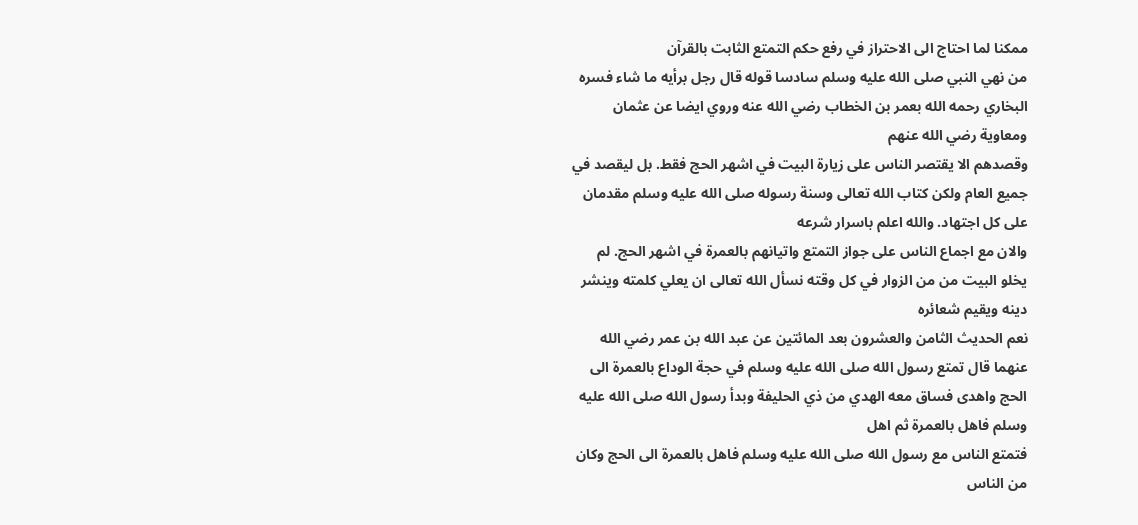ممكنا لما احتاج الى الاحتراز في رفع حكم التمتع الثابت بالقرآن
من نهي النبي صلى الله عليه وسلم سادسا قوله قال رجل برأيه ما شاء فسره البخاري رحمه الله بعمر بن الخطاب رضي الله عنه وروي ايضا عن عثمان ومعاوية رضي الله عنهم
وقصدهم الا يقتصر الناس على زيارة البيت في اشهر الحج فقط. بل ليقصد في جميع العام ولكن كتاب الله تعالى وسنة رسوله صلى الله عليه وسلم مقدمان على كل اجتهاد. والله اعلم باسرار شرعه
والان مع اجماع الناس على جواز التمتع واتيانهم بالعمرة في اشهر الحج. لم يخلو البيت من من الزوار في كل وقته نسأل الله تعالى ان يعلي كلمته وينشر دينه ويقيم شعائره
نعم الحديث الثامن والعشرون بعد المائتين عن عبد الله بن عمر رضي الله عنهما قال تمتع رسول الله صلى الله عليه وسلم في حجة الوداع بالعمرة الى الحج واهدى فساق معه الهدي من ذي الحليفة وبدأ رسول الله صلى الله عليه وسلم فاهل بالعمرة ثم اهل
فتمتع الناس مع رسول الله صلى الله عليه وسلم فاهل بالعمرة الى الحج وكان من الناس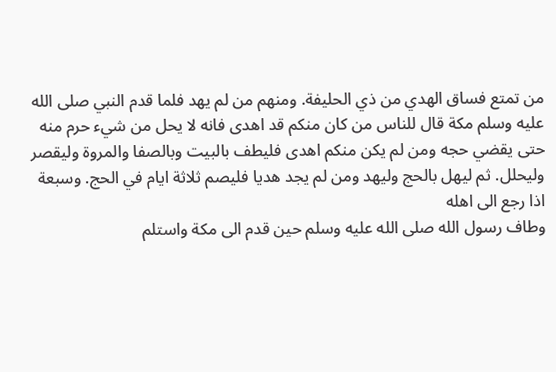من تمتع فساق الهدي من ذي الحليفة. ومنهم من لم يهد فلما قدم النبي صلى الله عليه وسلم مكة قال للناس من كان منكم قد اهدى فانه لا يحل من شيء حرم منه
حتى يقضي حجه ومن لم يكن منكم اهدى فليطف بالبيت وبالصفا والمروة وليقصر وليحلل. ثم ليهل بالحج وليهد ومن لم يجد هديا فليصم ثلاثة ايام في الحج. وسبعة اذا رجع الى اهله
وطاف رسول الله صلى الله عليه وسلم حين قدم الى مكة واستلم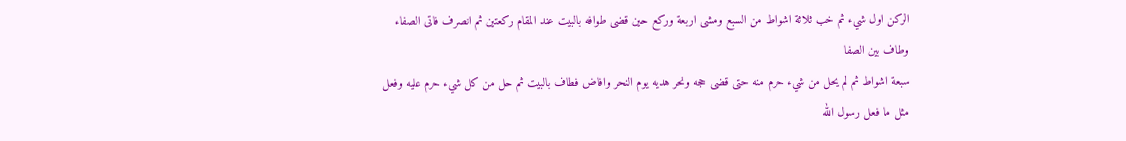الركن اول شيء ثم خب ثلاثة اشواط من السبع ومشى اربعة وركع حين قضى طوافه بالبيت عند المقام ركعتين ثم انصرف فاتى الصفاء وطاف بين الصفا
سبعة اشواط ثم لم يحل من شيء حرم منه حتى قضى حجه ونحر هديه يوم النحر وافاض فطاف بالبيت ثم حل من كل شيء حرم عليه وفعل مثل ما فعل رسول الله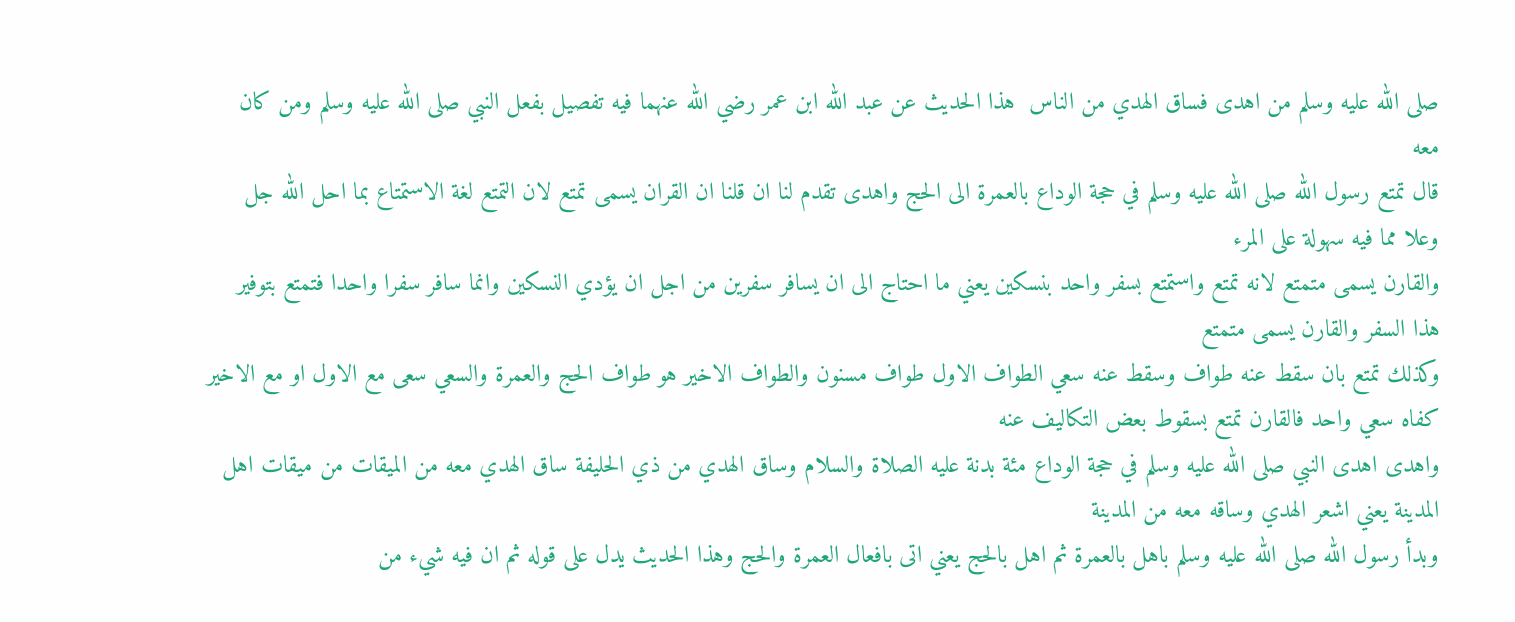صلى الله عليه وسلم من اهدى فساق الهدي من الناس  هذا الحديث عن عبد الله ابن عمر رضي الله عنهما فيه تفصيل بفعل النبي صلى الله عليه وسلم ومن كان معه
قال تمتع رسول الله صلى الله عليه وسلم في حجة الوداع بالعمرة الى الحج واهدى تقدم لنا ان قلنا ان القران يسمى تمتع لان التمتع لغة الاستمتاع بما احل الله جل وعلا مما فيه سهولة على المرء
والقارن يسمى متمتع لانه تمتع واستمتع بسفر واحد بنسكين يعني ما احتاج الى ان يسافر سفرين من اجل ان يؤدي النسكين وانما سافر سفرا واحدا فتمتع بتوفير هذا السفر والقارن يسمى متمتع
وكذلك تمتع بان سقط عنه طواف وسقط عنه سعي الطواف الاول طواف مسنون والطواف الاخير هو طواف الحج والعمرة والسعي سعى مع الاول او مع الاخير كفاه سعي واحد فالقارن تمتع بسقوط بعض التكاليف عنه
واهدى اهدى النبي صلى الله عليه وسلم في حجة الوداع مئة بدنة عليه الصلاة والسلام وساق الهدي من ذي الحليفة ساق الهدي معه من الميقات من ميقات اهل المدينة يعني اشعر الهدي وساقه معه من المدينة
وبدأ رسول الله صلى الله عليه وسلم باهل بالعمرة ثم اهل بالحج يعني اتى بافعال العمرة والحج وهذا الحديث يدل على قوله ثم ان فيه شيء من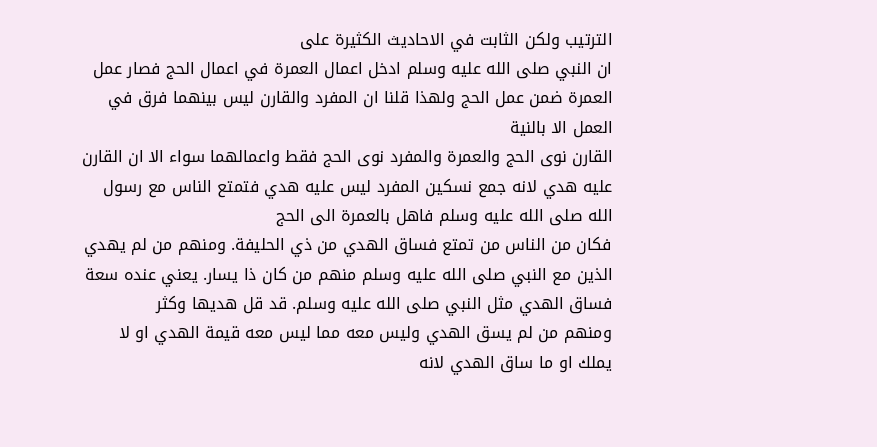الترتيب ولكن الثابت في الاحاديث الكثيرة على
ان النبي صلى الله عليه وسلم ادخل اعمال العمرة في اعمال الحج فصار عمل العمرة ضمن عمل الحج ولهذا قلنا ان المفرد والقارن ليس بينهما فرق في العمل الا بالنية
القارن نوى الحج والعمرة والمفرد نوى الحج فقط واعمالهما سواء الا ان القارن عليه هدي لانه جمع نسكين المفرد ليس عليه هدي فتمتع الناس مع رسول الله صلى الله عليه وسلم فاهل بالعمرة الى الحج
فكان من الناس من تمتع فساق الهدي من ذي الحليفة. ومنهم من لم يهدي الذين مع النبي صلى الله عليه وسلم منهم من كان ذا يسار. يعني عنده سعة فساق الهدي مثل النبي صلى الله عليه وسلم. قد قل هديها وكثر
ومنهم من لم يسق الهدي وليس معه مما ليس معه قيمة الهدي او لا يملك او ما ساق الهدي لانه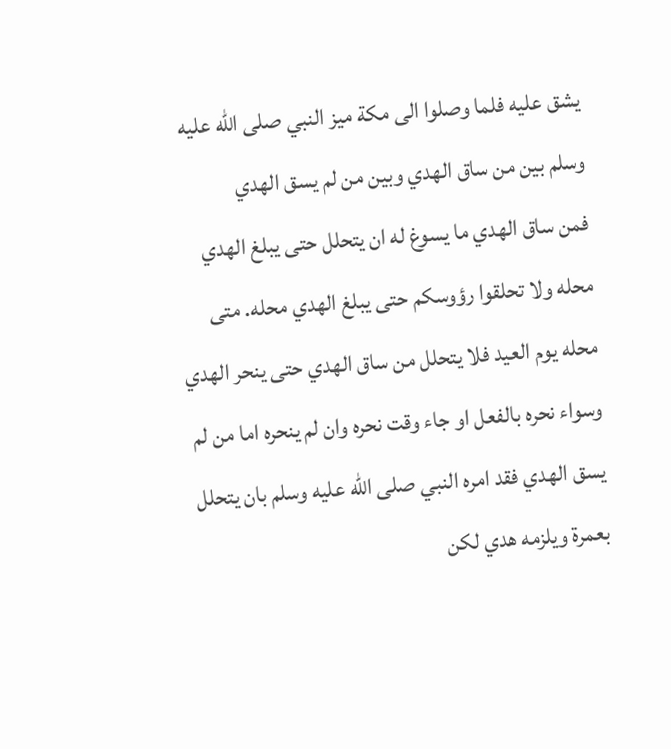يشق عليه فلما وصلوا الى مكة ميز النبي صلى الله عليه وسلم بين من ساق الهدي وبين من لم يسق الهدي
فمن ساق الهدي ما يسوغ له ان يتحلل حتى يبلغ الهدي محله ولا تحلقوا رؤوسكم حتى يبلغ الهدي محله. متى محله يوم العيد فلا يتحلل من ساق الهدي حتى ينحر الهدي
وسواء نحره بالفعل او جاء وقت نحره وان لم ينحره اما من لم يسق الهدي فقد امره النبي صلى الله عليه وسلم بان يتحلل بعمرة ويلزمه هدي لكن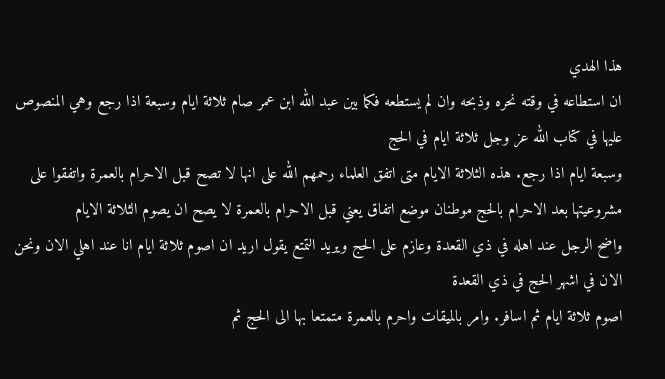هذا الهدي
ان استطاعه في وقته نحره وذبحه وان لم يستطعه فكما بين عبد الله ابن عمر صام ثلاثة ايام وسبعة اذا رجع وهي المنصوص عليها في كتاب الله عز وجل ثلاثة ايام في الحج
وسبعة ايام اذا رجع. هذه الثلاثة الايام متى اتفق العلماء رحمهم الله على انها لا تصح قبل الاحرام بالعمرة واتفقوا على مشروعيتها بعد الاحرام بالحج موطنان موضع اتفاق يعني قبل الاحرام بالعمرة لا يصح ان يصوم الثلاثة الايام
واضح الرجل عند اهله في ذي القعدة وعازم على الحج ويريد التمتع يقول اريد ان اصوم ثلاثة ايام انا عند اهلي الان ونحن الان في اشهر الحج في ذي القعدة
اصوم ثلاثة ايام ثم اسافر. وامر بالميقات واحرم بالعمرة متمتعا بها الى الحج ثم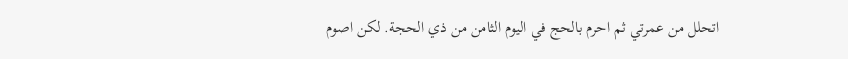اتحلل من عمرتي ثم احرم بالحج في اليوم الثامن من ذي الحجة. لكن اصوم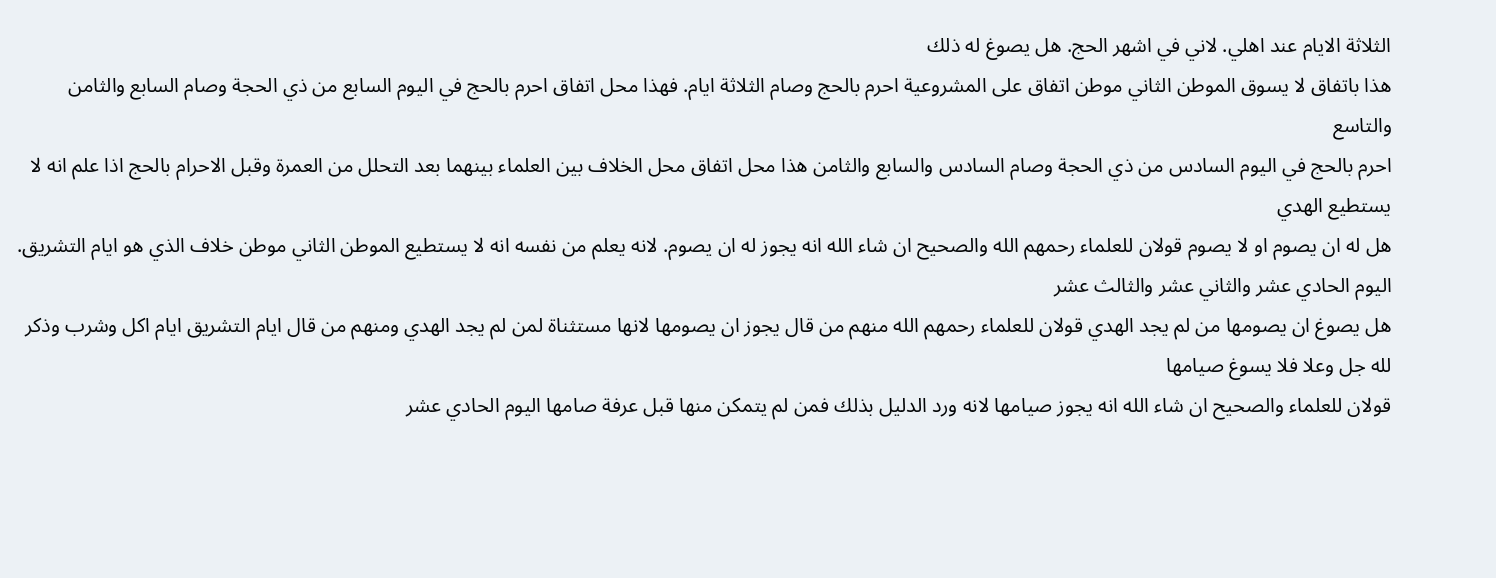الثلاثة الايام عند اهلي. لاني في اشهر الحج. هل يصوغ له ذلك
هذا باتفاق لا يسوق الموطن الثاني موطن اتفاق على المشروعية احرم بالحج وصام الثلاثة ايام. فهذا محل اتفاق احرم بالحج في اليوم السابع من ذي الحجة وصام السابع والثامن والتاسع
احرم بالحج في اليوم السادس من ذي الحجة وصام السادس والسابع والثامن هذا محل اتفاق محل الخلاف بين العلماء بينهما بعد التحلل من العمرة وقبل الاحرام بالحج اذا علم انه لا يستطيع الهدي
هل له ان يصوم او لا يصوم قولان للعلماء رحمهم الله والصحيح ان شاء الله انه يجوز له ان يصوم. لانه يعلم من نفسه انه لا يستطيع الموطن الثاني موطن خلاف الذي هو ايام التشريق. اليوم الحادي عشر والثاني عشر والثالث عشر
هل يصوغ ان يصومها من لم يجد الهدي قولان للعلماء رحمهم الله منهم من قال يجوز ان يصومها لانها مستثناة لمن لم يجد الهدي ومنهم من قال ايام التشريق ايام اكل وشرب وذكر لله جل وعلا فلا يسوغ صيامها
قولان للعلماء والصحيح ان شاء الله انه يجوز صيامها لانه ورد الدليل بذلك فمن لم يتمكن منها قبل عرفة صامها اليوم الحادي عشر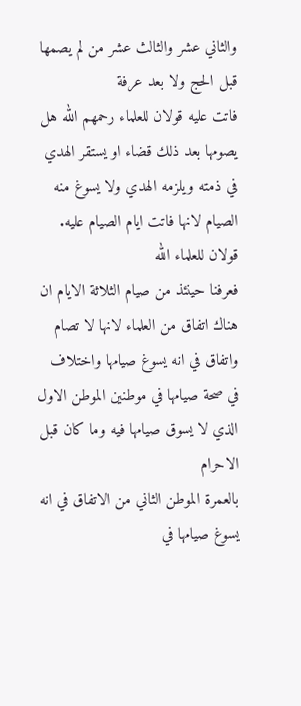والثاني عشر والثالث عشر من لم يصمها قبل الحج ولا بعد عرفة
فاتت عليه قولان للعلماء رحمهم الله هل يصومها بعد ذلك قضاء او يستقر الهدي في ذمته ويلزمه الهدي ولا يسوغ منه الصيام لانها فاتت ايام الصيام عليه. قولان للعلماء الله
فعرفنا حينئذ من صيام الثلاثة الايام ان هناك اتفاق من العلماء لانها لا تصام واتفاق في انه يسوغ صيامها واختلاف في صحة صيامها في موطنين الموطن الاول الذي لا يسوق صيامها فيه وما كان قبل الاحرام
بالعمرة الموطن الثاني من الاتفاق في انه يسوغ صيامها في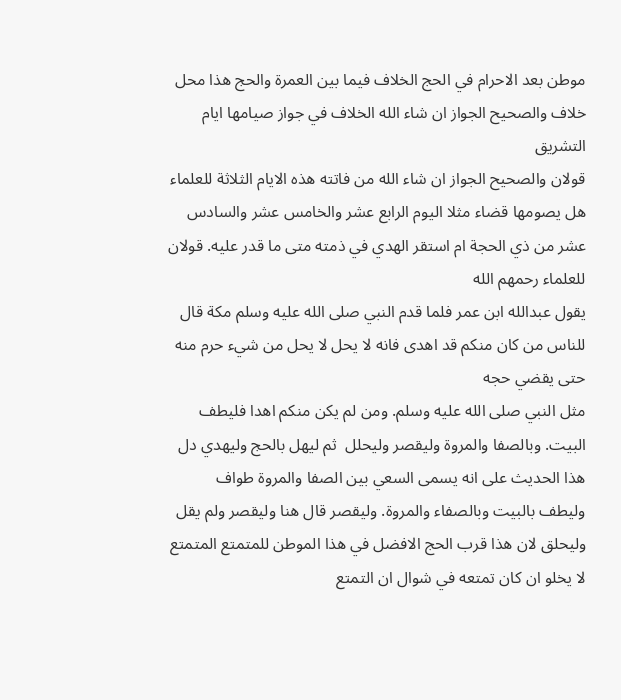موطن بعد الاحرام في الحج الخلاف فيما بين العمرة والحج هذا محل خلاف والصحيح الجواز ان شاء الله الخلاف في جواز صيامها ايام التشريق
قولان والصحيح الجواز ان شاء الله من فاتته هذه الايام الثلاثة للعلماء هل يصومها قضاء مثلا اليوم الرابع عشر والخامس عشر والسادس عشر من ذي الحجة ام استقر الهدي في ذمته متى ما قدر عليه. قولان للعلماء رحمهم الله
يقول عبدالله ابن عمر فلما قدم النبي صلى الله عليه وسلم مكة قال للناس من كان منكم قد اهدى فانه لا يحل لا يحل من شيء حرم منه حتى يقضي حجه
مثل النبي صلى الله عليه وسلم. ومن لم يكن منكم اهدا فليطف البيت. وبالصفا والمروة وليقصر وليحلل  ثم ليهل بالحج وليهدي دل هذا الحديث على انه يسمى السعي بين الصفا والمروة طواف
وليطف بالبيت وبالصفاء والمروة. وليقصر قال هنا وليقصر ولم يقل وليحلق لان هذا قرب الحج الافضل في هذا الموطن للمتمتع المتمتع لا يخلو ان كان تمتعه في شوال ان التمتع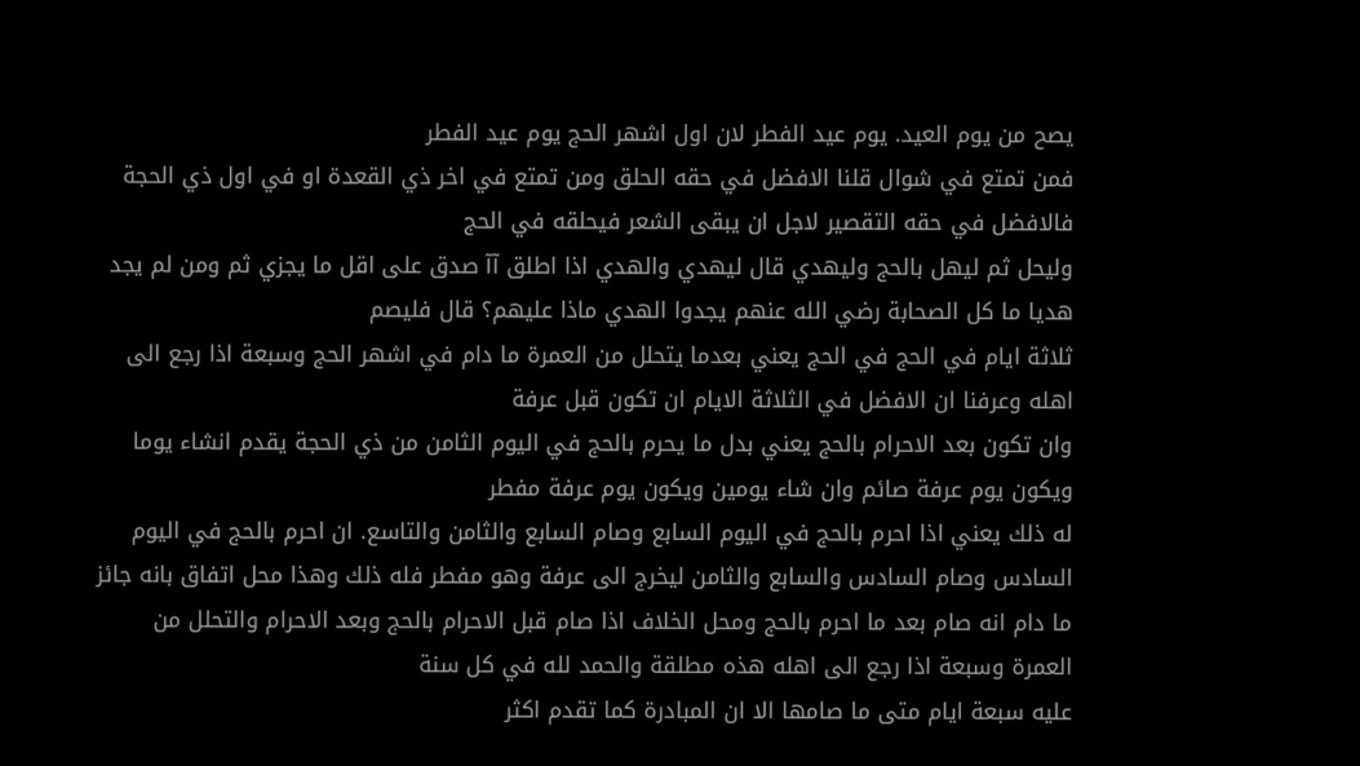يصح من يوم العيد. يوم عيد الفطر لان اول اشهر الحج يوم عيد الفطر
فمن تمتع في شوال قلنا الافضل في حقه الحلق ومن تمتع في اخر ذي القعدة او في اول ذي الحجة فالافضل في حقه التقصير لاجل ان يبقى الشعر فيحلقه في الحج
وليحل ثم ليهل بالحج وليهدي قال ليهدي والهدي اذا اطلق آآ صدق على اقل ما يجزي ثم ومن لم يجد هديا ما كل الصحابة رضي الله عنهم يجدوا الهدي ماذا عليهم؟ قال فليصم
ثلاثة ايام في الحج في الحج يعني بعدما يتحلل من العمرة ما دام في اشهر الحج وسبعة اذا رجع الى اهله وعرفنا ان الافضل في الثلاثة الايام ان تكون قبل عرفة
وان تكون بعد الاحرام بالحج يعني بدل ما يحرم بالحج في اليوم الثامن من ذي الحجة يقدم انشاء يوما ويكون يوم عرفة صائم وان شاء يومين ويكون يوم عرفة مفطر
له ذلك يعني اذا احرم بالحج في اليوم السابع وصام السابع والثامن والتاسع. ان احرم بالحج في اليوم السادس وصام السادس والسابع والثامن ليخرج الى عرفة وهو مفطر فله ذلك وهذا محل اتفاق بانه جائز
ما دام انه صام بعد ما احرم بالحج ومحل الخلاف اذا صام قبل الاحرام بالحج وبعد الاحرام والتحلل من العمرة وسبعة اذا رجع الى اهله هذه مطلقة والحمد لله في كل سنة
عليه سبعة ايام متى ما صامها الا ان المبادرة كما تقدم اكثر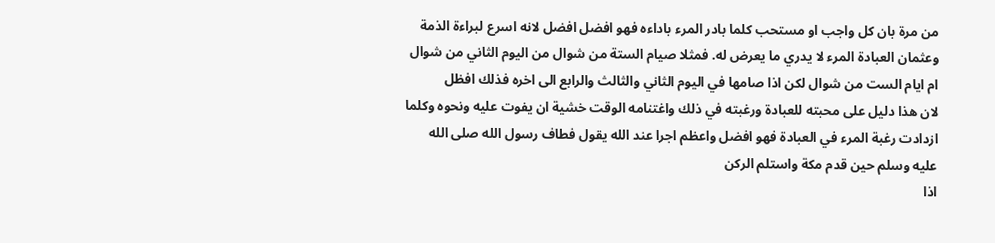من مرة بان كل واجب او مستحب كلما بادر المرء باداءه فهو افضل افضل لانه اسرع لبراءة الذمة
وعثمان العبادة المرء لا يدري ما يعرض له. فمثلا صيام الستة من شوال من اليوم الثاني من شوال ام ايام الست من شوال لكن اذا صامها في اليوم الثاني والثالث والرابع الى اخره فذلك افظل
لان هذا دليل على محبته للعبادة ورغبته في ذلك واغتنامه الوقت خشية ان يفوت عليه ونحوه وكلما ازدادت رغبة المرء في العبادة فهو افضل واعظم اجرا عند الله يقول فطاف رسول الله صلى الله عليه وسلم حين قدم مكة واستلم الركن
اذا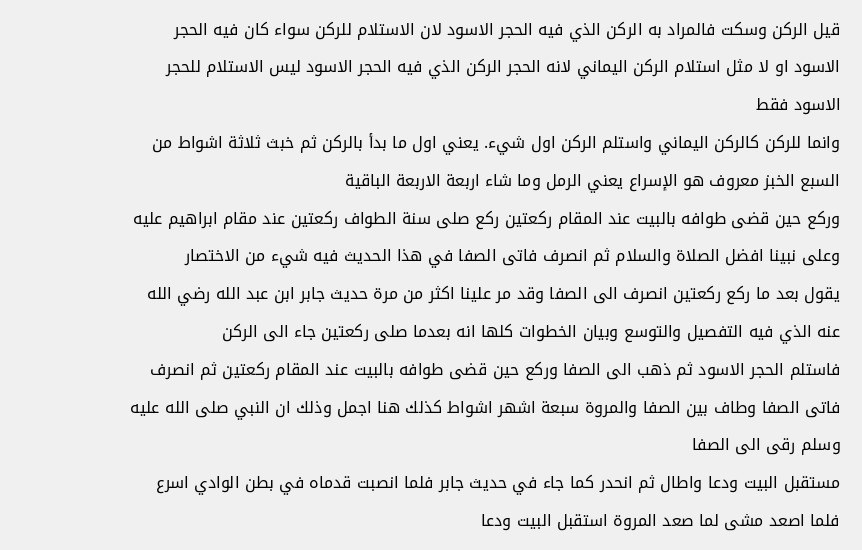قيل الركن وسكت فالمراد به الركن الذي فيه الحجر الاسود لان الاستلام للركن سواء كان فيه الحجر الاسود او لا مثل استلام الركن اليماني لانه الحجر الركن الذي فيه الحجر الاسود ليس الاستلام للحجر الاسود فقط
وانما للركن كالركن اليماني واستلم الركن اول شيء. يعني اول ما بدأ بالركن ثم خبث ثلاثة اشواط من السبع الخبز معروف هو الإسراع يعني الرمل وما شاء اربعة الاربعة الباقية
وركع حين قضى طوافه بالبيت عند المقام ركعتين ركع صلى سنة الطواف ركعتين عند مقام ابراهيم عليه وعلى نبينا افضل الصلاة والسلام ثم انصرف فاتى الصفا في هذا الحديث فيه شيء من الاختصار
يقول بعد ما ركع ركعتين انصرف الى الصفا وقد مر علينا اكثر من مرة حديث جابر ابن عبد الله رضي الله عنه الذي فيه التفصيل والتوسع وبيان الخطوات كلها انه بعدما صلى ركعتين جاء الى الركن
فاستلم الحجر الاسود ثم ذهب الى الصفا وركع حين قضى طوافه بالبيت عند المقام ركعتين ثم انصرف فاتى الصفا وطاف بين الصفا والمروة سبعة اشهر اشواط كذلك هنا اجمل وذلك ان النبي صلى الله عليه وسلم رقى الى الصفا
مستقبل البيت ودعا واطال ثم انحدر كما جاء في حديث جابر فلما انصبت قدماه في بطن الوادي اسرع فلما اصعد مشى لما صعد المروة استقبل البيت ودعا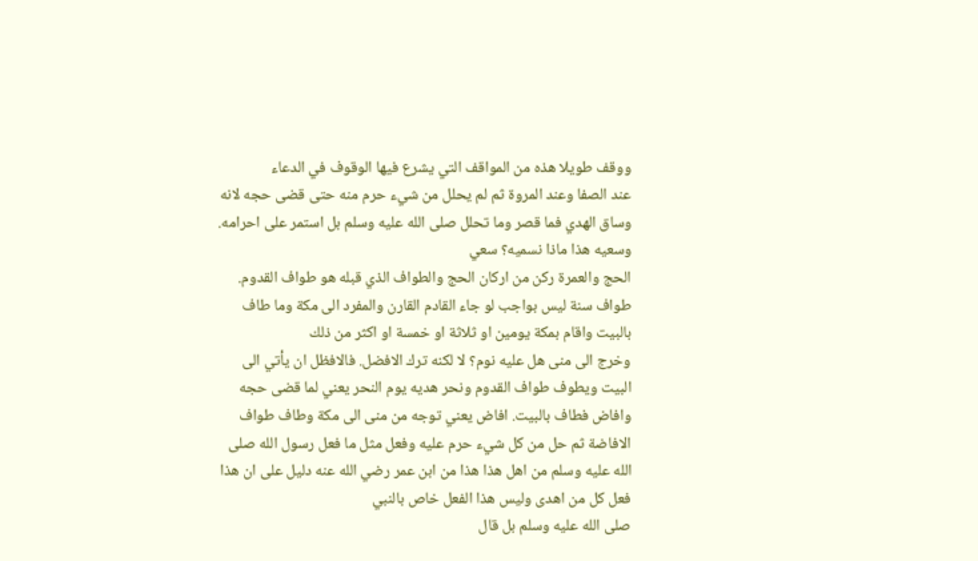ووقف طويلا هذه من المواقف التي يشرع فيها الوقوف في الدعاء
عند الصفا وعند المروة ثم لم يحلل من شيء حرم منه حتى قضى حجه لانه وساق الهدي فما قصر وما تحلل صلى الله عليه وسلم بل استمر على احرامه. وسعيه هذا ماذا نسميه؟ سعي
الحج والعمرة ركن من اركان الحج والطواف الذي قبله هو طواف القدوم. طواف سنة ليس بواجب لو جاء القادم القارن والمفرد الى مكة وما طاف بالبيت واقام بمكة يومين او ثلاثة او خمسة او اكثر من ذلك
وخرج الى منى هل عليه نوم؟ لا لكنه ترك الافضل. فالافظل ان يأتي الى البيت ويطوف طواف القدوم ونحر هديه يوم النحر يعني لما قضى حجه وافاض فطاف بالبيت. افاض يعني توجه من منى الى مكة وطاف طواف
الافاضة ثم حل من كل شيء حرم عليه وفعل مثل ما فعل رسول الله صلى الله عليه وسلم من اهل هذا هذا من ابن عمر رضي الله عنه دليل على ان هذا فعل كل من اهدى وليس هذا الفعل خاص بالنبي
صلى الله عليه وسلم بل قال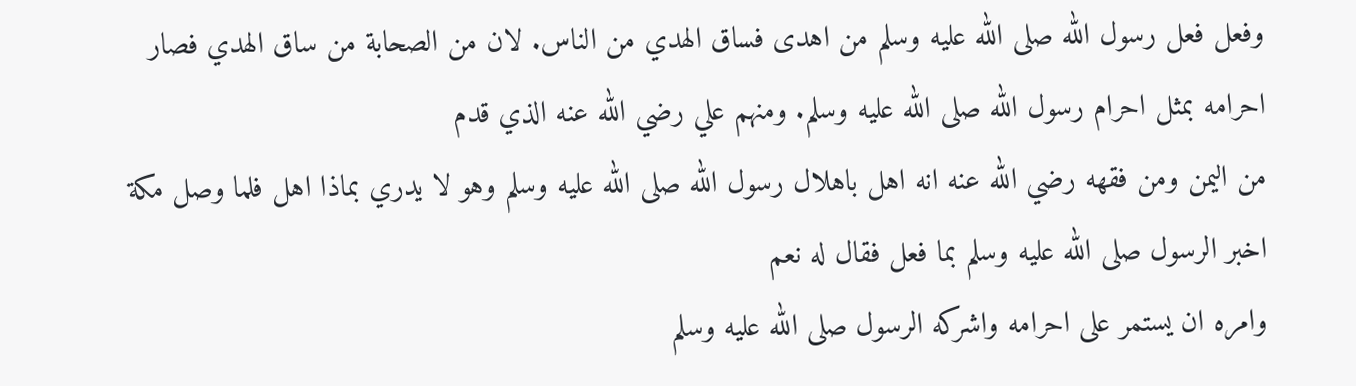وفعل فعل رسول الله صلى الله عليه وسلم من اهدى فساق الهدي من الناس. لان من الصحابة من ساق الهدي فصار احرامه بمثل احرام رسول الله صلى الله عليه وسلم. ومنهم علي رضي الله عنه الذي قدم
من اليمن ومن فقهه رضي الله عنه انه اهل باهلال رسول الله صلى الله عليه وسلم وهو لا يدري بماذا اهل فلما وصل مكة اخبر الرسول صلى الله عليه وسلم بما فعل فقال له نعم
وامره ان يستمر على احرامه واشركه الرسول صلى الله عليه وسلم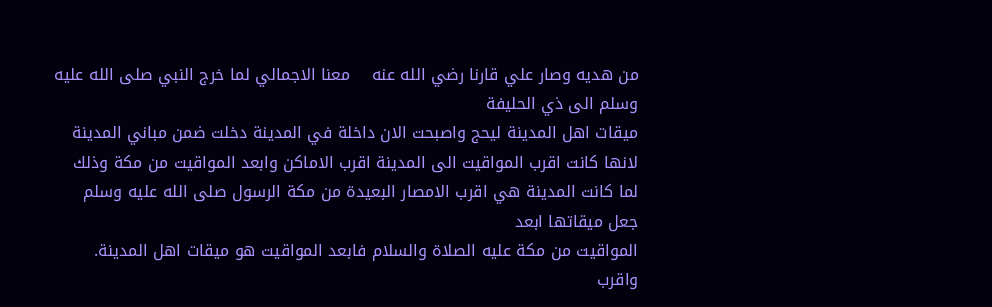من هديه وصار علي قارنا رضي الله عنه    معنا الاجمالي لما خرج النبي صلى الله عليه وسلم الى ذي الحليفة
ميقات اهل المدينة ليحج واصبحت الان داخلة في المدينة دخلت ضمن مباني المدينة لانها كانت اقرب المواقيت الى المدينة اقرب الاماكن وابعد المواقيت من مكة وذلك لما كانت المدينة هي اقرب الامصار البعيدة من مكة الرسول صلى الله عليه وسلم جعل ميقاتها ابعد
المواقيت من مكة عليه الصلاة والسلام فابعد المواقيت هو ميقات اهل المدينة. واقرب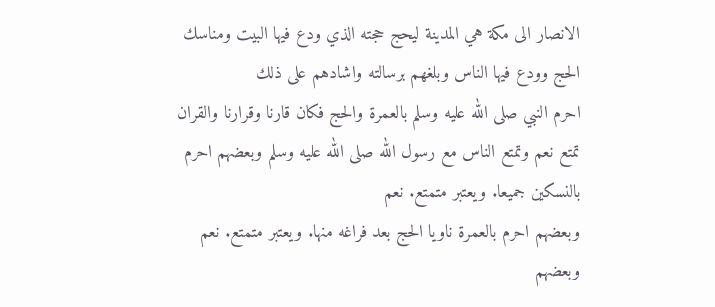الانصار الى مكة هي المدينة ليحج حجته الذي ودع فيها البيت ومناسك الحج وودع فيها الناس وبلغهم برسالته واشادهم على ذلك
احرم النبي صلى الله عليه وسلم بالعمرة والحج فكان قارنا وقرارنا والقران تمتع نعم وتمتع الناس مع رسول الله صلى الله عليه وسلم وبعضهم احرم بالنسكين جميعا. ويعتبر متمتع. نعم
وبعضهم احرم بالعمرة ناويا الحج بعد فراغه منها. ويعتبر متمتع. نعم وبعضهم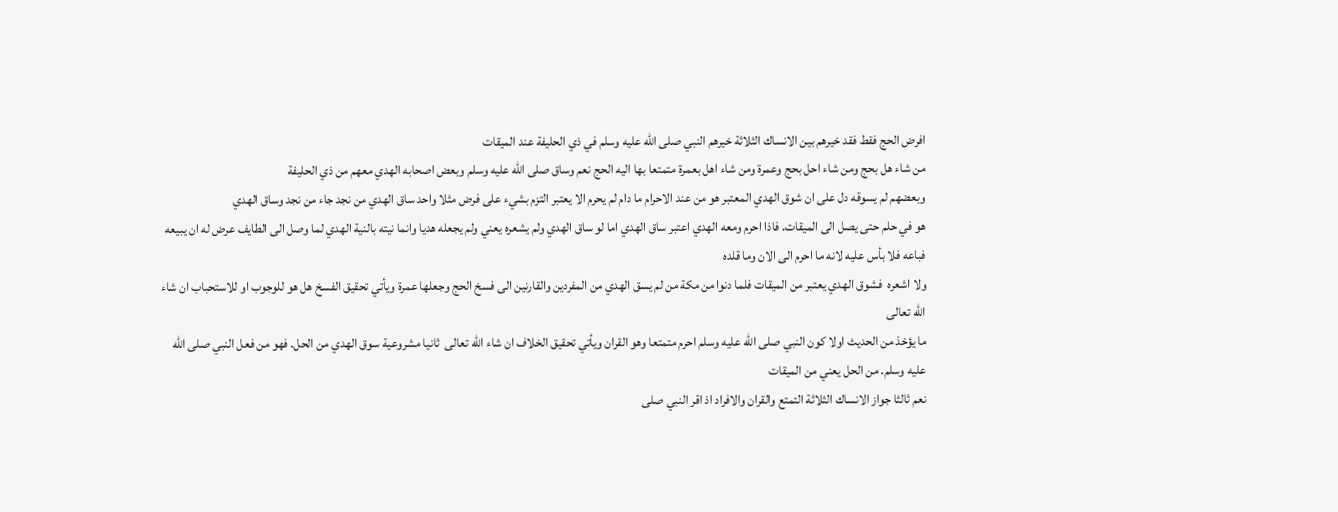افرض الحج فقط فقد خيرهم بين الانساك الثلاثة خيرهم النبي صلى الله عليه وسلم في ذي الحليفة عند الميقات
من شاء هل بحج ومن شاء احل بحج وعمرة ومن شاء اهل بعمرة متمتعا بها اليه الحج نعم وساق صلى الله عليه وسلم وبعض اصحابه الهدي معهم من ذي الحليفة
وبعضهم لم يسوقه دل على ان شوق الهدي المعتبر هو من عند الاحرام ما دام لم يحرم الا يعتبر التزم بشيء على فرض مثلا واحد ساق الهدي من نجد جاء من نجد وساق الهدي
هو في حلم حتى يصل الى الميقات. فاذا احرم ومعه الهدي اعتبر ساق الهدي اما لو ساق الهدي ولم يشعره يعني ولم يجعله هديا وانما نيته بالنية الهدي لما وصل الى الطايف عرض له ان يبيعه فباعه فلا بأس عليه لانه ما احرم الى الان وما قلده
ولا اشعره  فشوق الهدي يعتبر من الميقات فلما دنوا من مكة من لم يسق الهدي من المفردين والقارنين الى فسخ الحج وجعلها عمرة ويأتي تحقيق الفسخ هل هو للوجوب او للاستحباب ان شاء الله تعالى
ما يؤخذ من الحديث اولا كون النبي صلى الله عليه وسلم احرم متمتعا وهو القران ويأتي تحقيق الخلاف ان شاء الله تعالى  ثانيا مشروعية سوق الهدي من الحل. فهو من فعل النبي صلى الله عليه وسلم. من الحل يعني من الميقات
نعم ثالثا جواز الانساك الثلاثة التمتع والقران والافراد اذ اقر النبي صلى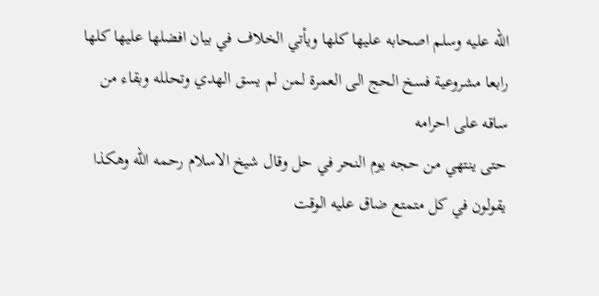الله عليه وسلم اصحابه عليها كلها ويأتي الخلاف في بيان افضلها عليها كلها   رابعا مشروعية فسخ الحج الى العمرة لمن لم يسق الهدي وتحلله وبقاء من ساقه على احرامه
حتى ينتهي من حجه يوم النحر في حل وقال شيخ الاسلام رحمه الله وهكذا يقولون في كل متمتع ضاق عليه الوقت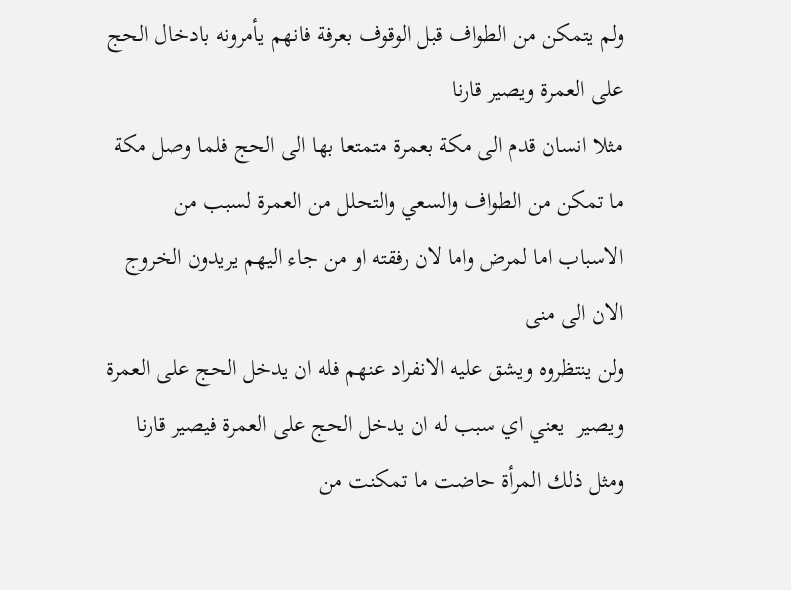ولم يتمكن من الطواف قبل الوقوف بعرفة فانهم يأمرونه بادخال الحج على العمرة ويصير قارنا
مثلا انسان قدم الى مكة بعمرة متمتعا بها الى الحج فلما وصل مكة ما تمكن من الطواف والسعي والتحلل من العمرة لسبب من الاسباب اما لمرض واما لان رفقته او من جاء اليهم يريدون الخروج الان الى منى
ولن ينتظروه ويشق عليه الانفراد عنهم فله ان يدخل الحج على العمرة ويصير  يعني اي سبب له ان يدخل الحج على العمرة فيصير قارنا ومثل ذلك المرأة حاضت ما تمكنت من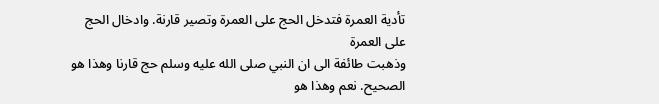تأدية العمرة فتدخل الحج على العمرة وتصير قارنة. وادخال الحج على العمرة
وذهبت طائفة الى ان النبي صلى الله عليه وسلم حج قارنا وهذا هو الصحيح. نعم وهذا هو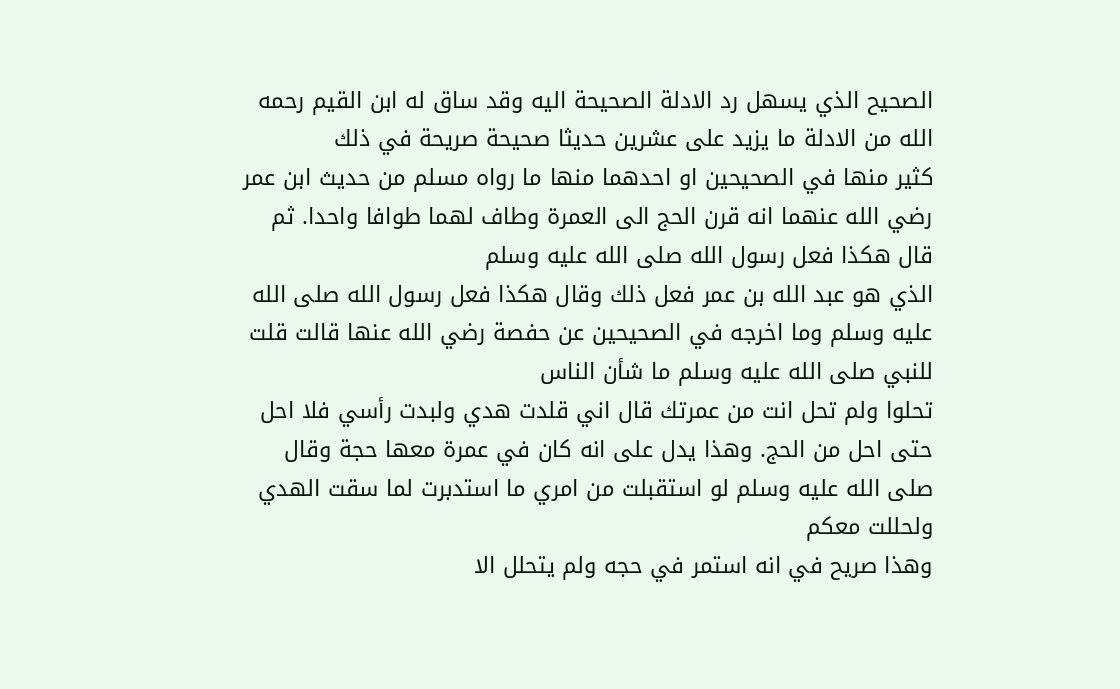الصحيح الذي يسهل رد الادلة الصحيحة اليه وقد ساق له ابن القيم رحمه الله من الادلة ما يزيد على عشرين حديثا صحيحة صريحة في ذلك
كثير منها في الصحيحين او احدهما منها ما رواه مسلم من حديث ابن عمر رضي الله عنهما انه قرن الحج الى العمرة وطاف لهما طوافا واحدا. ثم قال هكذا فعل رسول الله صلى الله عليه وسلم
الذي هو عبد الله بن عمر فعل ذلك وقال هكذا فعل رسول الله صلى الله عليه وسلم وما اخرجه في الصحيحين عن حفصة رضي الله عنها قالت قلت للنبي صلى الله عليه وسلم ما شأن الناس
تحلوا ولم تحل انت من عمرتك قال اني قلدت هدي ولبدت رأسي فلا احل حتى احل من الحج. وهذا يدل على انه كان في عمرة معها حجة وقال صلى الله عليه وسلم لو استقبلت من امري ما استدبرت لما سقت الهدي ولحللت معكم
وهذا صريح في انه استمر في حجه ولم يتحلل الا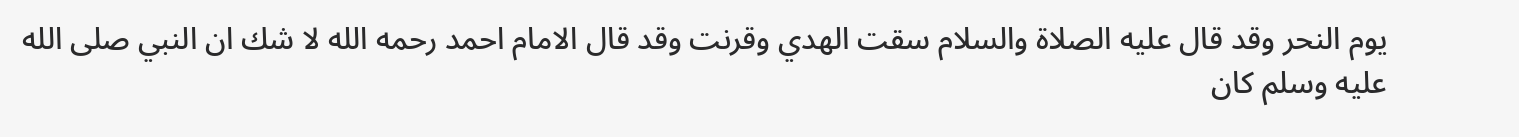يوم النحر وقد قال عليه الصلاة والسلام سقت الهدي وقرنت وقد قال الامام احمد رحمه الله لا شك ان النبي صلى الله عليه وسلم كان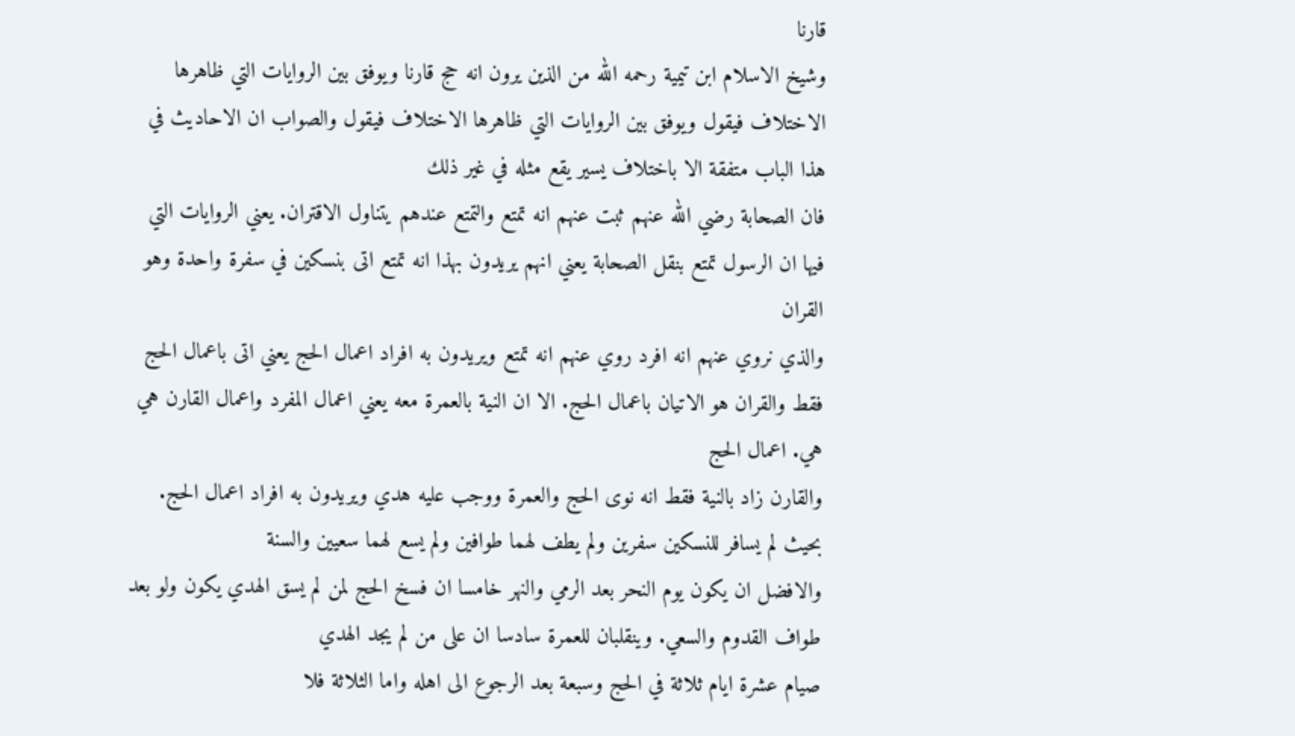قارنا
وشيخ الاسلام ابن تيمية رحمه الله من الذين يرون انه حج قارنا ويوفق بين الروايات التي ظاهرها الاختلاف فيقول ويوفق بين الروايات التي ظاهرها الاختلاف فيقول والصواب ان الاحاديث في هذا الباب متفقة الا باختلاف يسير يقع مثله في غير ذلك
فان الصحابة رضي الله عنهم ثبت عنهم انه تمتع والتمتع عندهم يتناول الاقتران. يعني الروايات التي فيها ان الرسول تمتع بنقل الصحابة يعني انهم يريدون بهذا انه تمتع اتى بنسكين في سفرة واحدة وهو القران
والذي نروي عنهم انه افرد روي عنهم انه تمتع ويريدون به افراد اعمال الحج يعني اتى باعمال الحج فقط والقران هو الاتيان باعمال الحج. الا ان النية بالعمرة معه يعني اعمال المفرد واعمال القارن هي هي. اعمال الحج
والقارن زاد بالنية فقط انه نوى الحج والعمرة ووجب عليه هدي ويريدون به افراد اعمال الحج. بحيث لم يسافر للنسكين سفرين ولم يطف لهما طوافين ولم يسع لهما سعيين والسنة
والافضل ان يكون يوم النحر بعد الرمي والنهر خامسا ان فسخ الحج لمن لم يسق الهدي يكون ولو بعد طواف القدوم والسعي. وينقلبان للعمرة سادسا ان على من لم يجد الهدي
صيام عشرة ايام ثلاثة في الحج وسبعة بعد الرجوع الى اهله واما الثلاثة فلا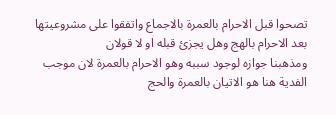تصحوا قبل الاحرام بالعمرة بالاجماع واتفقوا على مشروعيتها بعد الاحرام بالهج وهل يجزئ قبله او لا قولان
ومذهبنا جوازه لوجود سببه وهو الاحرام بالعمرة لان موجب الفدية هنا هو الاتيان بالعمرة والحج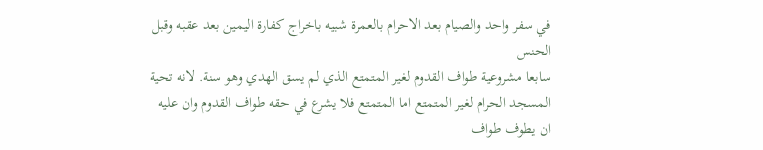في سفر واحد والصيام بعد الاحرام بالعمرة شبيه باخراج كفارة اليمين بعد عقبه وقبل الحنس
سابعا مشروعية طواف القدوم لغير المتمتع الذي لم يسق الهدي وهو سنة. لانه تحية المسجد الحرام لغير المتمتع اما المتمتع فلا يشرع في حقه طواف القدوم وان عليه ان يطوف طواف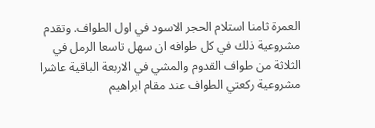العمرة ثامنا استلام الحجر الاسود في اول الطواف. وتقدم مشروعية ذلك في كل طوافه ان سهل تاسعا الرمل في الثلاثة من طواف القدوم والمشي في الاربعة الباقية عاشرا مشروعية ركعتي الطواف عند مقام ابراهيم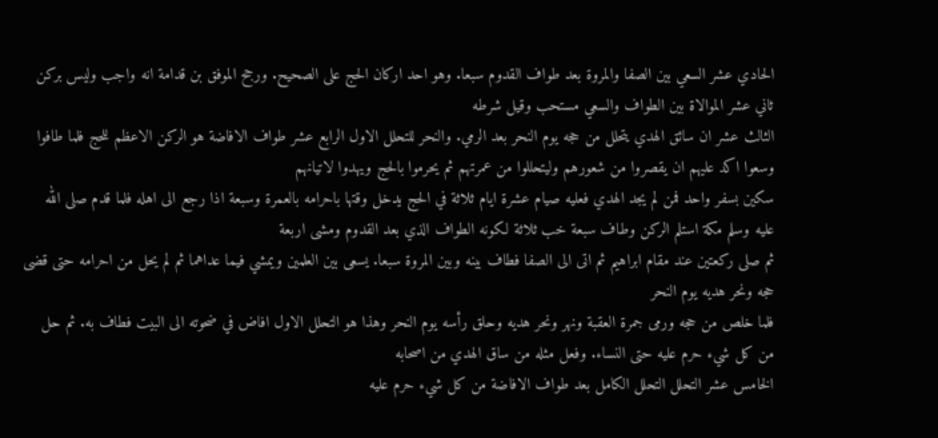الحادي عشر السعي بين الصفا والمروة بعد طواف القدوم سبعا. وهو احد اركان الحج على الصحيح. ورجح الموفق بن قدامة انه واجب وليس بركن ثاني عشر الموالاة بين الطواف والسعي مستحب وقيل شرطه
الثالث عشر ان سائق الهدي يتحلل من حجه يوم النحر بعد الرمي. والنحر للتحلل الاول الرابع عشر طواف الافاضة هو الركن الاعظم للحج فلما طافوا وسعوا اكد عليهم ان يقصروا من شعورهم وليتحللوا من عمرتهم ثم يحرموا بالحج ويهدوا لاتيانهم
سكين بسفر واحد فمن لم يجد الهدي فعليه صيام عشرة ايام ثلاثة في الحج يدخل وقتها باحرامه بالعمرة وسبعة اذا رجع الى اهله فلما قدم صلى الله عليه وسلم مكة استلم الركن وطاف سبعة خب ثلاثة لكونه الطواف الذي بعد القدوم ومشى اربعة
ثم صلى ركعتين عند مقام ابراهيم ثم اتى الى الصفا فطاف بينه وبين المروة سبعا. يسعى بين العلمين ويمشي فيما عداهما ثم لم يحل من احرامه حتى قضى حجه ونحر هديه يوم النحر
فلما خلص من حجه ورمى جمرة العقبة ونهر ونحر هديه وحلق رأسه يوم النحر وهذا هو التحلل الاول افاض في ضحوته الى البيت فطاف به. ثم حل من كل شيء حرم عليه حتى النساء. وفعل مثله من ساق الهدي من اصحابه
الخامس عشر التحلل التحلل الكامل بعد طواف الافاضة من كل شيء حرم عليه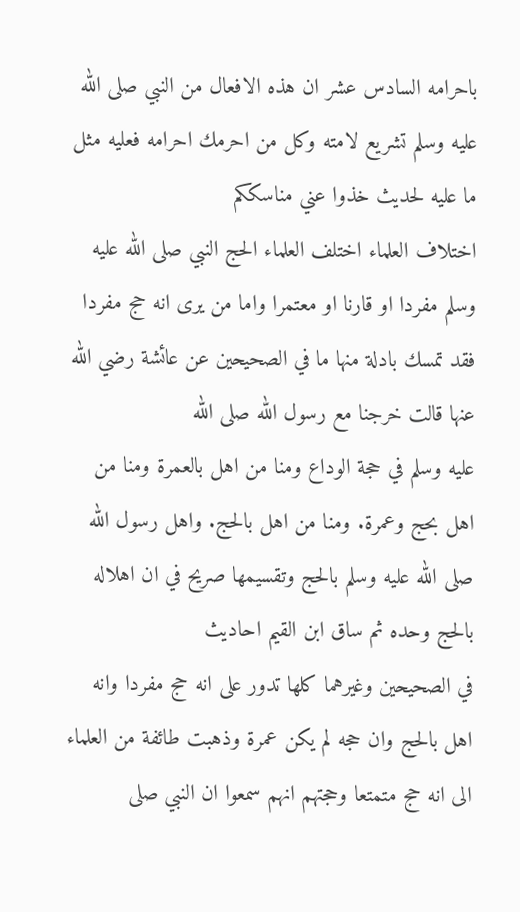باحرامه السادس عشر ان هذه الافعال من النبي صلى الله عليه وسلم تشريع لامته وكل من احرمك احرامه فعليه مثل ما عليه لحديث خذوا عني مناسككم
اختلاف العلماء اختلف العلماء الحج النبي صلى الله عليه وسلم مفردا او قارنا او معتمرا واما من يرى انه حج مفردا فقد تمسك بادلة منها ما في الصحيحين عن عائشة رضي الله عنها قالت خرجنا مع رسول الله صلى الله
عليه وسلم في حجة الوداع ومنا من اهل بالعمرة ومنا من اهل بحج وعمرة. ومنا من اهل بالحج. واهل رسول الله صلى الله عليه وسلم بالحج وتقسيمها صريح في ان اهلاله بالحج وحده ثم ساق ابن القيم احاديث
في الصحيحين وغيرهما كلها تدور على انه حج مفردا وانه اهل بالحج وان حجه لم يكن عمرة وذهبت طائفة من العلماء الى انه حج متمتعا وحجتهم انهم سمعوا ان النبي صلى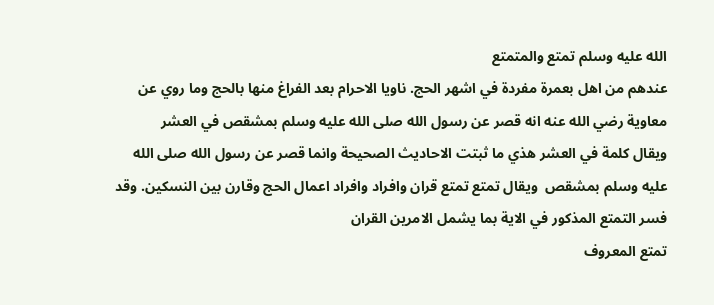الله عليه وسلم تمتع والمتمتع
عندهم من اهل بعمرة مفردة في اشهر الحج. ناويا الاحرام بعد الفراغ منها بالحج وما روي عن معاوية رضي الله عنه انه قصر عن رسول الله صلى الله عليه وسلم بمشقص في العشر
ويقال كلمة في العشر هذي ما ثبتت الاحاديث الصحيحة وانما قصر عن رسول الله صلى الله عليه وسلم بمشقص  ويقال تمتع تمتع قران وافراد وافراد اعمال الحج وقارن بين النسكين. وقد فسر التمتع المذكور في الاية بما يشمل الامرين القران
تمتع المعروف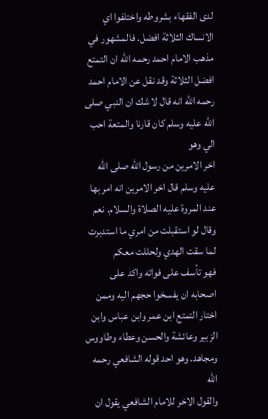لدى الفقهاء بشروطه واختلفوا اي الانساك الثلاثة افضل. فالمشهور في مذهب الامام احمد رحمه الله ان التمتع افضل الثلاثة وقد نقل عن الامام احمد رحمه الله انه قال لا شك ان النبي صلى الله عليه وسلم كان قارنا والمتعة احب الي وهو
اخر الامرين من رسول الله صلى الله عليه وسلم قال اخر الامرين انه امر بها عند المروة عليه الصلاة والسلام. نعم وقال لو استقبلت من امري ما استدبرت لما سقت الهدي ولحللت معكم
فهو تأسف على فواته واكد على اصحابه ان يفسخوا حجهم اليه وممن اختار التمتع ابن عمر وابن عباس وابن الزبير وعائشة والحسن وعطاء وطاووس ومجاهد. وهو احد قوله الشافعي رحمه الله
والقول الاخر للامام الشافعي يقول ان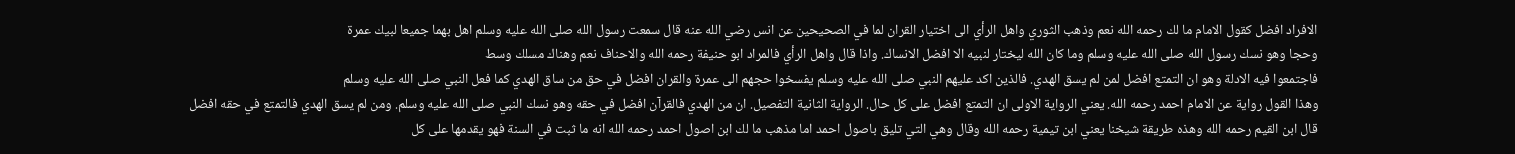الافراد افضل كقول الامام ما لك رحمه الله نعم وذهب الثوري واهل الرأي الى اختيار القران لما في الصحيحين عن انس رضي الله عنه قال سمعت رسول الله صلى الله عليه وسلم اهل بهما جميعا لبيك عمرة
وحجا وهو نسك رسول الله صلى الله عليه وسلم وما كان الله ليختار لنبيه الا افضل الانساك. واذا قال واهل الرأي فالمراد ابو حنيفة رحمه الله والاحناف نعم وهناك مسلك وسط
فاجتمعوا فيه الادلة وهو ان التمتع افضل لمن لم يسق الهدي. فالذين اكد عليهم النبي صلى الله عليه وسلم يفسخوا حجهم الى عمرة والقران افضل في حق من ساق الهدي كما فعل النبي صلى الله عليه وسلم
وهذا القول رواية عن الامام احمد رحمه الله. يعني الرواية الاولى ان التمتع افضل على كل حال. الرواية الثانية التفصيل. ان من الهدي فالقرآن افضل في حقه وهو نسك النبي صلى الله عليه وسلم. ومن لم يسق الهدي فالتمتع في حقه افضل
قال ابن القيم رحمه الله وهذه طريقة شيخنا يعني ابن تيمية رحمه الله وقال وهي التي تليق باصول احمد اما مذهب ما لك ابن اصول احمد رحمه الله انه ما ثبت في السنة فهو يقدمها على كل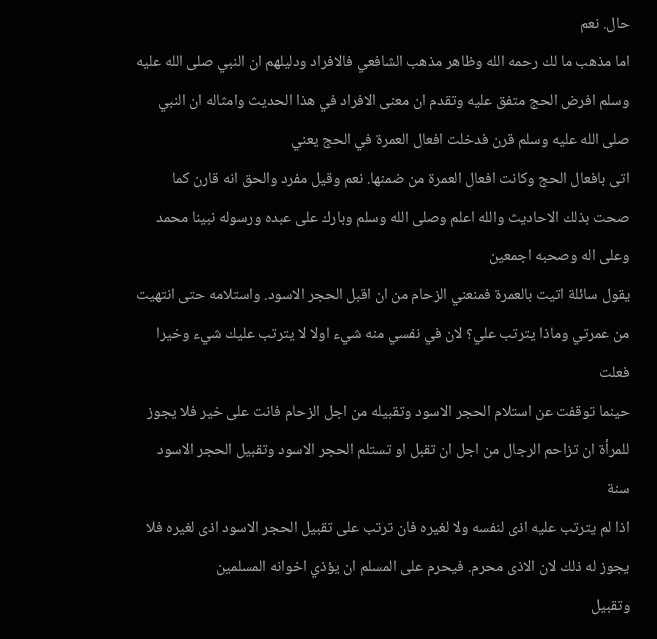حال. نعم
اما مذهب ما لك رحمه الله وظاهر مذهب الشافعي فالافراد ودليلهم ان النبي صلى الله عليه وسلم افرض الحج متفق عليه وتقدم ان معنى الافراد في هذا الحديث وامثاله ان النبي صلى الله عليه وسلم قرن فدخلت افعال العمرة في الحج يعني
اتى بافعال الحج وكانت افعال العمرة من ضمنها. نعم وقيل مفرد والحق انه قارن كما صحت بذلك الاحاديث والله اعلم وصلى الله وسلم وبارك على عبده ورسوله نبينا محمد وعلى اله وصحبه اجمعين
يقول سائلة اتيت بالعمرة فمنعني الزحام من ان اقبل الحجر الاسود. واستلامه حتى انتهيت من عمرتي وماذا يترتب علي؟ لان في نفسي منه شيء اولا لا يترتب عليك شيء وخيرا فعلت
حينما توقفت عن استلام الحجر الاسود وتقبيله من اجل الزحام فانت على خير فلا يجوز للمرأة ان تزاحم الرجال من اجل ان تقبل او تستلم الحجر الاسود وتقبيل الحجر الاسود سنة
اذا لم يترتب عليه اذى لنفسه ولا لغيره فان ترتب على تقبيل الحجر الاسود اذى لغيره فلا يجوز له ذلك لان الاذى محرم. فيحرم على المسلم ان يؤذي اخوانه المسلمين
وتقبيل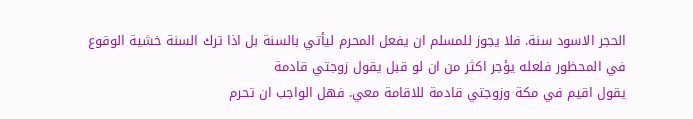الحجر الاسود سنة. فلا يجوز للمسلم ان يفعل المحرم ليأتي بالسنة بل اذا ترك السنة خشية الوقوع في المحظور فلعله يؤجر اكثر من ان لو قبل يقول زوجتي قادمة
يقول اقيم في مكة وزوجتي قادمة للاقامة معي. فهل الواجب ان تحرم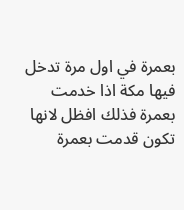بعمرة في اول مرة تدخل فيها مكة اذا خدمت بعمرة فذلك افظل لانها تكون قدمت بعمرة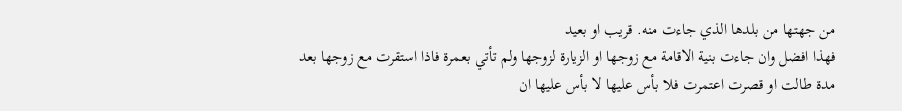من جهتها من بلدها الذي جاءت منه. قريب او بعيد
فهذا افضل وان جاءت بنية الاقامة مع زوجها او الزيارة لزوجها ولم تأتي بعمرة فاذا استقرت مع زوجها بعد مدة طالت او قصرت اعتمرت فلا بأس عليها لا بأس عليها ان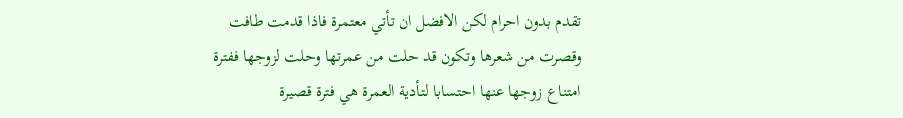تقدم بدون احرام لكن الافضل ان تأتي معتمرة فاذا قدمت طافت
وقصرت من شعرها وتكون قد حلت من عمرتها وحلت لزوجها ففترة امتناع زوجها عنها احتسابا لتأدية العمرة هي فترة قصيرة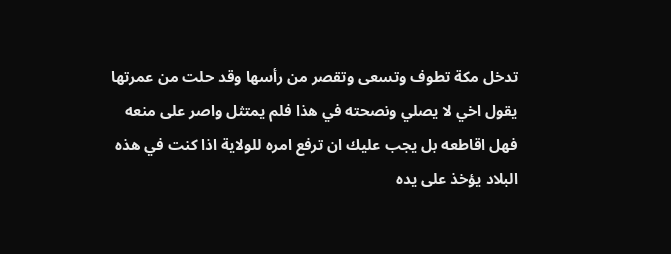تدخل مكة تطوف وتسعى وتقصر من رأسها وقد حلت من عمرتها
يقول اخي لا يصلي ونصحته في هذا فلم يمتثل واصر على منعه فهل اقاطعه بل يجب عليك ان ترفع امره للولاية اذا كنت في هذه البلاد يؤخذ على يده